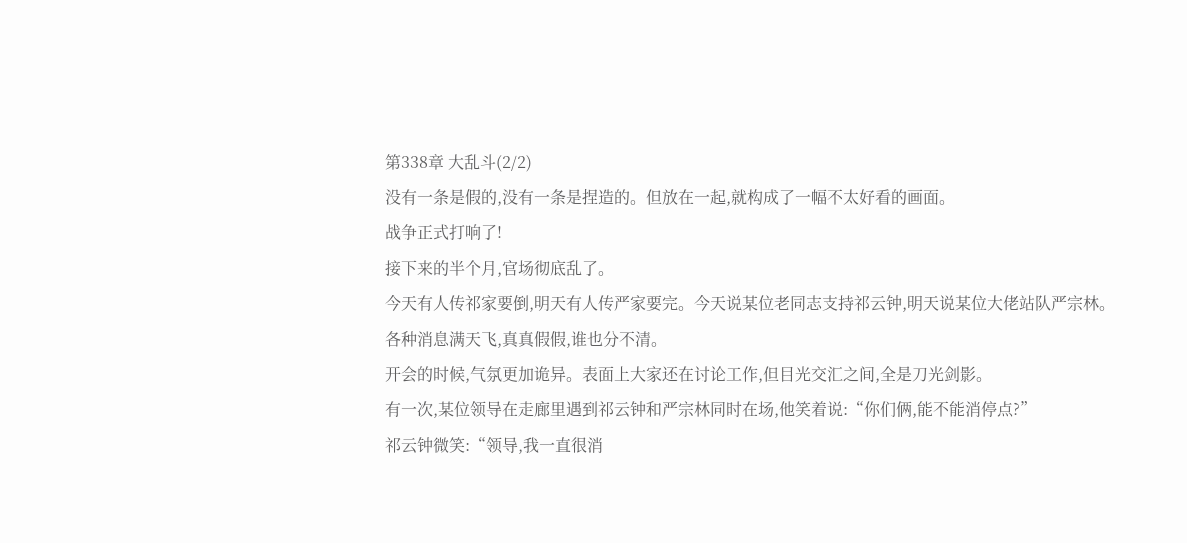第338章 大乱斗(2/2)
没有一条是假的,没有一条是捏造的。但放在一起,就构成了一幅不太好看的画面。
战争正式打响了!
接下来的半个月,官场彻底乱了。
今天有人传祁家要倒,明天有人传严家要完。今天说某位老同志支持祁云钟,明天说某位大佬站队严宗林。
各种消息满天飞,真真假假,谁也分不清。
开会的时候,气氛更加诡异。表面上大家还在讨论工作,但目光交汇之间,全是刀光剑影。
有一次,某位领导在走廊里遇到祁云钟和严宗林同时在场,他笑着说:“你们俩,能不能消停点?”
祁云钟微笑:“领导,我一直很消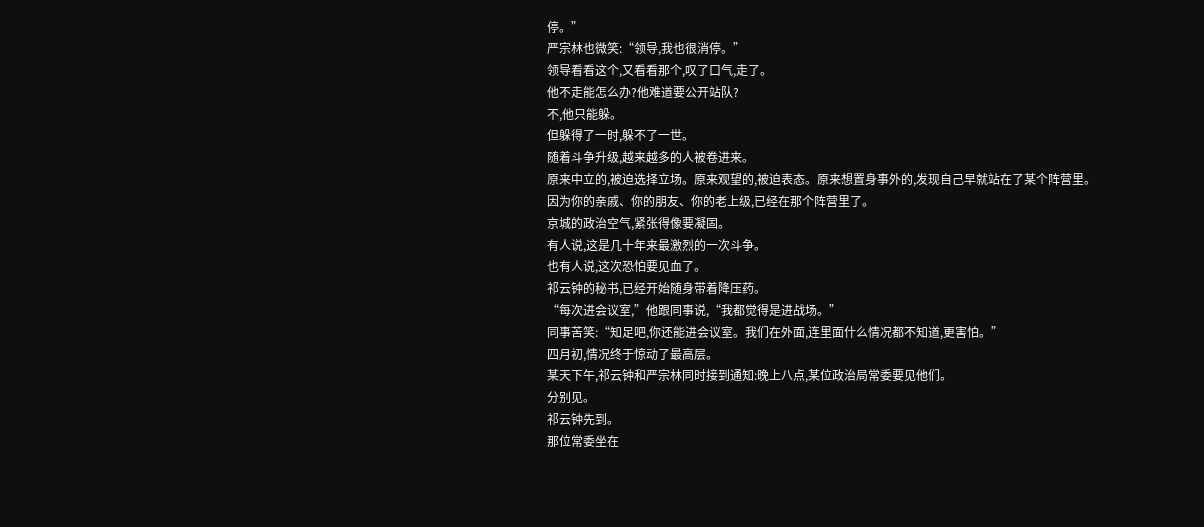停。”
严宗林也微笑:“领导,我也很消停。”
领导看看这个,又看看那个,叹了口气,走了。
他不走能怎么办?他难道要公开站队?
不,他只能躲。
但躲得了一时,躲不了一世。
随着斗争升级,越来越多的人被卷进来。
原来中立的,被迫选择立场。原来观望的,被迫表态。原来想置身事外的,发现自己早就站在了某个阵营里。
因为你的亲戚、你的朋友、你的老上级,已经在那个阵营里了。
京城的政治空气,紧张得像要凝固。
有人说,这是几十年来最激烈的一次斗争。
也有人说,这次恐怕要见血了。
祁云钟的秘书,已经开始随身带着降压药。
“每次进会议室,”他跟同事说,“我都觉得是进战场。”
同事苦笑:“知足吧,你还能进会议室。我们在外面,连里面什么情况都不知道,更害怕。”
四月初,情况终于惊动了最高层。
某天下午,祁云钟和严宗林同时接到通知:晚上八点,某位政治局常委要见他们。
分别见。
祁云钟先到。
那位常委坐在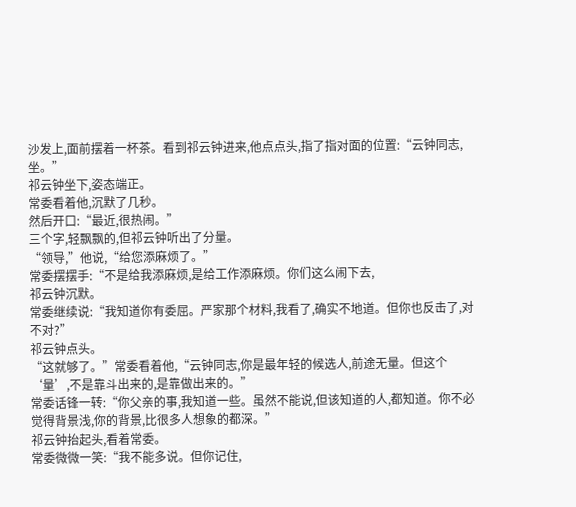沙发上,面前摆着一杯茶。看到祁云钟进来,他点点头,指了指对面的位置:“云钟同志,坐。”
祁云钟坐下,姿态端正。
常委看着他,沉默了几秒。
然后开口:“最近,很热闹。”
三个字,轻飘飘的,但祁云钟听出了分量。
“领导,”他说,“给您添麻烦了。”
常委摆摆手:“不是给我添麻烦,是给工作添麻烦。你们这么闹下去,
祁云钟沉默。
常委继续说:“我知道你有委屈。严家那个材料,我看了,确实不地道。但你也反击了,对不对?”
祁云钟点头。
“这就够了。”常委看着他,“云钟同志,你是最年轻的候选人,前途无量。但这个‘量’,不是靠斗出来的,是靠做出来的。”
常委话锋一转:“你父亲的事,我知道一些。虽然不能说,但该知道的人,都知道。你不必觉得背景浅,你的背景,比很多人想象的都深。”
祁云钟抬起头,看着常委。
常委微微一笑:“我不能多说。但你记住,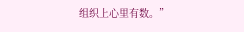组织上心里有数。”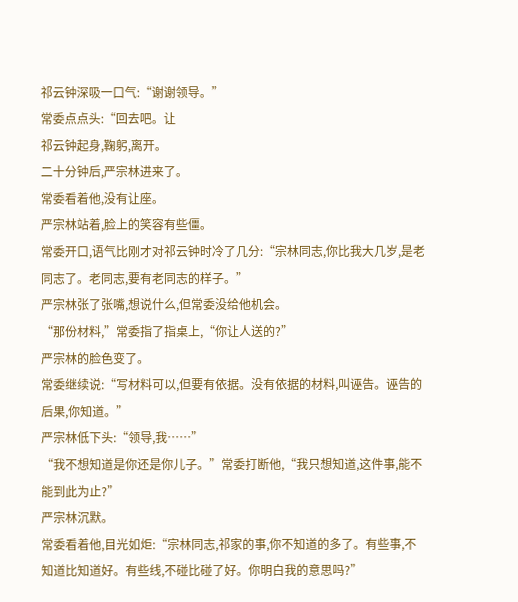祁云钟深吸一口气:“谢谢领导。”
常委点点头:“回去吧。让
祁云钟起身,鞠躬,离开。
二十分钟后,严宗林进来了。
常委看着他,没有让座。
严宗林站着,脸上的笑容有些僵。
常委开口,语气比刚才对祁云钟时冷了几分:“宗林同志,你比我大几岁,是老同志了。老同志,要有老同志的样子。”
严宗林张了张嘴,想说什么,但常委没给他机会。
“那份材料,”常委指了指桌上,“你让人送的?”
严宗林的脸色变了。
常委继续说:“写材料可以,但要有依据。没有依据的材料,叫诬告。诬告的后果,你知道。”
严宗林低下头:“领导,我……”
“我不想知道是你还是你儿子。”常委打断他,“我只想知道,这件事,能不能到此为止?”
严宗林沉默。
常委看着他,目光如炬:“宗林同志,祁家的事,你不知道的多了。有些事,不知道比知道好。有些线,不碰比碰了好。你明白我的意思吗?”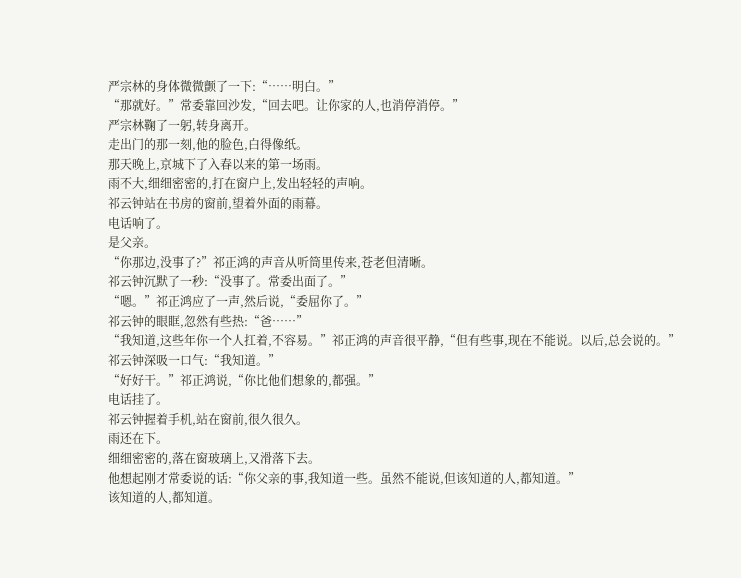严宗林的身体微微颤了一下:“……明白。”
“那就好。”常委靠回沙发,“回去吧。让你家的人,也消停消停。”
严宗林鞠了一躬,转身离开。
走出门的那一刻,他的脸色,白得像纸。
那天晚上,京城下了入春以来的第一场雨。
雨不大,细细密密的,打在窗户上,发出轻轻的声响。
祁云钟站在书房的窗前,望着外面的雨幕。
电话响了。
是父亲。
“你那边,没事了?”祁正鸿的声音从听筒里传来,苍老但清晰。
祁云钟沉默了一秒:“没事了。常委出面了。”
“嗯。”祁正鸿应了一声,然后说,“委屈你了。”
祁云钟的眼眶,忽然有些热:“爸……”
“我知道,这些年你一个人扛着,不容易。”祁正鸿的声音很平静,“但有些事,现在不能说。以后,总会说的。”
祁云钟深吸一口气:“我知道。”
“好好干。”祁正鸿说,“你比他们想象的,都强。”
电话挂了。
祁云钟握着手机,站在窗前,很久很久。
雨还在下。
细细密密的,落在窗玻璃上,又滑落下去。
他想起刚才常委说的话:“你父亲的事,我知道一些。虽然不能说,但该知道的人,都知道。”
该知道的人,都知道。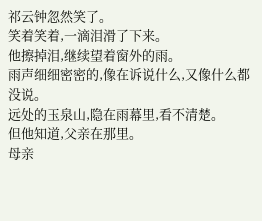祁云钟忽然笑了。
笑着笑着,一滴泪滑了下来。
他擦掉泪,继续望着窗外的雨。
雨声细细密密的,像在诉说什么,又像什么都没说。
远处的玉泉山,隐在雨幕里,看不清楚。
但他知道,父亲在那里。
母亲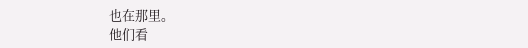也在那里。
他们看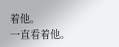着他。
一直看着他。